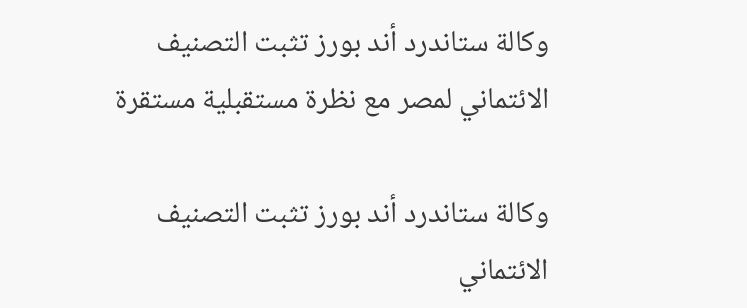وكالة ستاندرد أند بورز تثبت التصنيف الائتماني لمصر مع نظرة مستقبلية مستقرة

وكالة ستاندرد أند بورز تثبت التصنيف الائتماني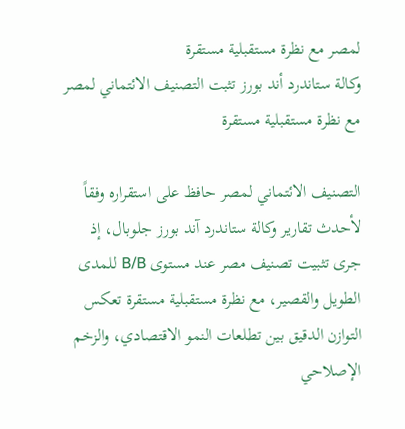لمصر مع نظرة مستقبلية مستقرة
وكالة ستاندرد أند بورز تثبت التصنيف الائتماني لمصر مع نظرة مستقبلية مستقرة

التصنيف الائتماني لمصر حافظ على استقراره وفقاً لأحدث تقارير وكالة ستاندرد آند بورز جلوبال، إذ جرى تثبيت تصنيف مصر عند مستوى B/B للمدى الطويل والقصير، مع نظرة مستقبلية مستقرة تعكس التوازن الدقيق بين تطلعات النمو الاقتصادي، والزخم الإصلاحي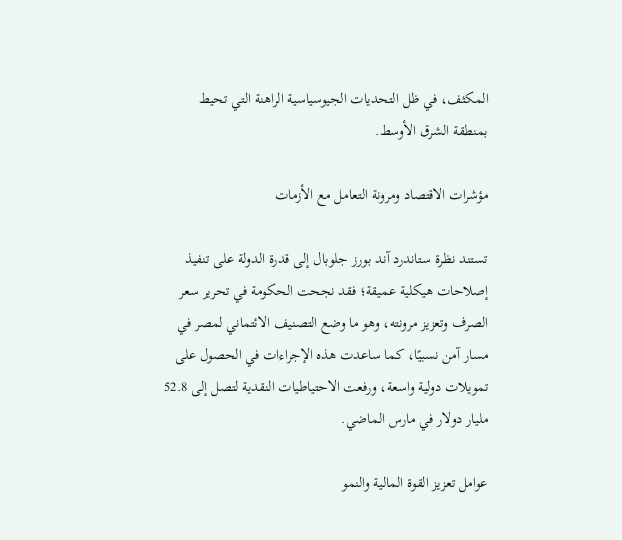المكثف، في ظل التحديات الجيوسياسية الراهنة التي تحيط بمنطقة الشرق الأوسط.

مؤشرات الاقتصاد ومرونة التعامل مع الأزمات

تستند نظرة ستاندرد آند بورز جلوبال إلى قدرة الدولة على تنفيذ إصلاحات هيكلية عميقة؛ فقد نجحت الحكومة في تحرير سعر الصرف وتعزيز مرونته، وهو ما وضع التصنيف الائتماني لمصر في مسار آمن نسبيًا، كما ساعدت هذه الإجراءات في الحصول على تمويلات دولية واسعة، ورفعت الاحتياطيات النقدية لتصل إلى 52.8 مليار دولار في مارس الماضي.

عوامل تعزيز القوة المالية والنمو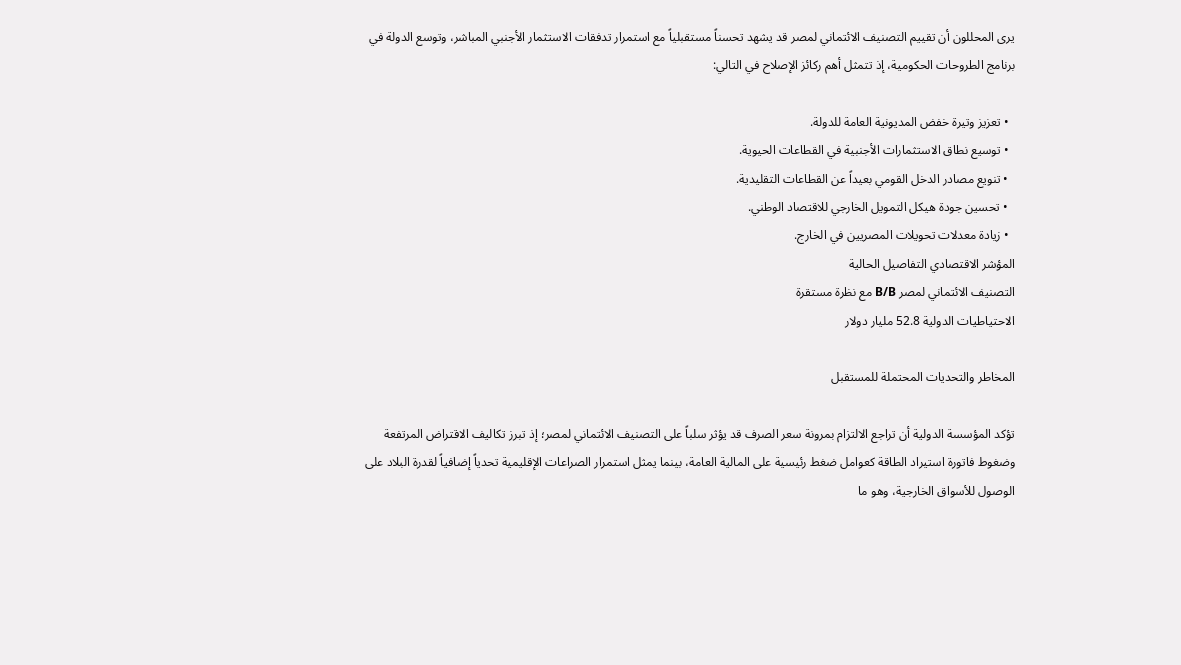يرى المحللون أن تقييم التصنيف الائتماني لمصر قد يشهد تحسناً مستقبلياً مع استمرار تدفقات الاستثمار الأجنبي المباشر، وتوسع الدولة في برنامج الطروحات الحكومية، إذ تتمثل أهم ركائز الإصلاح في التالي:

  • تعزيز وتيرة خفض المديونية العامة للدولة.
  • توسيع نطاق الاستثمارات الأجنبية في القطاعات الحيوية.
  • تنويع مصادر الدخل القومي بعيداً عن القطاعات التقليدية.
  • تحسين جودة هيكل التمويل الخارجي للاقتصاد الوطني.
  • زيادة معدلات تحويلات المصريين في الخارج.
المؤشر الاقتصادي التفاصيل الحالية
التصنيف الائتماني لمصر B/B مع نظرة مستقرة
الاحتياطيات الدولية 52.8 مليار دولار

المخاطر والتحديات المحتملة للمستقبل

تؤكد المؤسسة الدولية أن تراجع الالتزام بمرونة سعر الصرف قد يؤثر سلباً على التصنيف الائتماني لمصر؛ إذ تبرز تكاليف الاقتراض المرتفعة وضغوط فاتورة استيراد الطاقة كعوامل ضغط رئيسية على المالية العامة، بينما يمثل استمرار الصراعات الإقليمية تحدياً إضافياً لقدرة البلاد على الوصول للأسواق الخارجية، وهو ما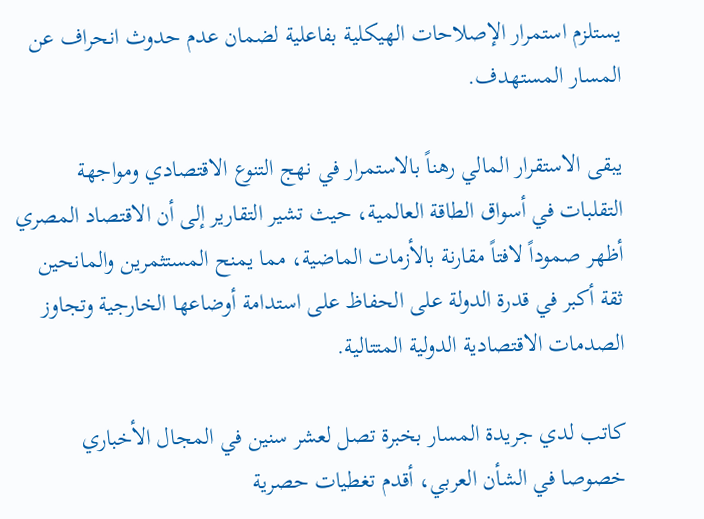يستلزم استمرار الإصلاحات الهيكلية بفاعلية لضمان عدم حدوث انحراف عن المسار المستهدف.

يبقى الاستقرار المالي رهناً بالاستمرار في نهج التنوع الاقتصادي ومواجهة التقلبات في أسواق الطاقة العالمية، حيث تشير التقارير إلى أن الاقتصاد المصري أظهر صموداً لافتاً مقارنة بالأزمات الماضية، مما يمنح المستثمرين والمانحين ثقة أكبر في قدرة الدولة على الحفاظ على استدامة أوضاعها الخارجية وتجاوز الصدمات الاقتصادية الدولية المتتالية.

كاتب لدي جريدة المسار بخبرة تصل لعشر سنين في المجال الأخباري خصوصا في الشأن العربي، أقدم تغطيات حصرية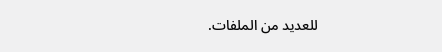للعديد من الملفات.